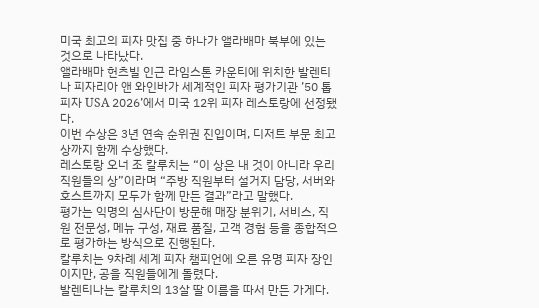미국 최고의 피자 맛집 중 하나가 앨라배마 북부에 있는 것으로 나타났다.
앨라배마 헌츠빌 인근 라임스톤 카운티에 위치한 발렌티나 피자리아 앤 와인바가 세계적인 피자 평가기관 ’50 톱 피자 USA 2026’에서 미국 12위 피자 레스토랑에 선정됐다.
이번 수상은 3년 연속 순위권 진입이며, 디저트 부문 최고상까지 함께 수상했다.
레스토랑 오너 조 칼루치는 “이 상은 내 것이 아니라 우리 직원들의 상”이라며 “주방 직원부터 설거지 담당, 서버와 호스트까지 모두가 함께 만든 결과”라고 말했다.
평가는 익명의 심사단이 방문해 매장 분위기, 서비스, 직원 전문성, 메뉴 구성, 재료 품질, 고객 경험 등을 종합적으로 평가하는 방식으로 진행된다.
칼루치는 9차례 세계 피자 챔피언에 오른 유명 피자 장인이지만, 공을 직원들에게 돌렸다.
발렌티나는 칼루치의 13살 딸 이름을 따서 만든 가게다.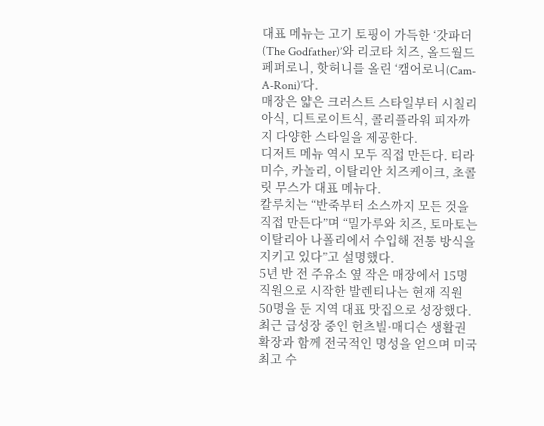대표 메뉴는 고기 토핑이 가득한 ‘갓파더(The Godfather)’와 리코타 치즈, 올드월드 페퍼로니, 핫허니를 올린 ‘캠어로니(Cam-A-Roni)’다.
매장은 얇은 크러스트 스타일부터 시칠리아식, 디트로이트식, 콜리플라워 피자까지 다양한 스타일을 제공한다.
디저트 메뉴 역시 모두 직접 만든다. 티라미수, 카놀리, 이탈리안 치즈케이크, 초콜릿 무스가 대표 메뉴다.
칼루치는 “반죽부터 소스까지 모든 것을 직접 만든다”며 “밀가루와 치즈, 토마토는 이탈리아 나폴리에서 수입해 전통 방식을 지키고 있다”고 설명했다.
5년 반 전 주유소 옆 작은 매장에서 15명 직원으로 시작한 발렌티나는 현재 직원 50명을 둔 지역 대표 맛집으로 성장했다.
최근 급성장 중인 헌츠빌·매디슨 생활권 확장과 함께 전국적인 명성을 얻으며 미국 최고 수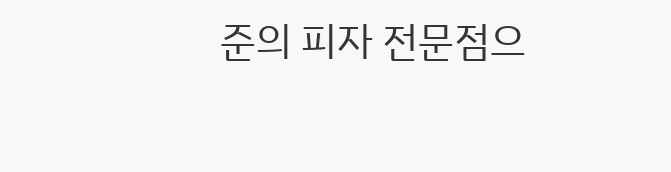준의 피자 전문점으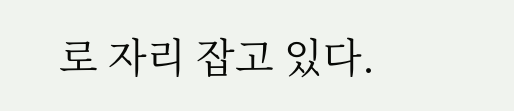로 자리 잡고 있다.